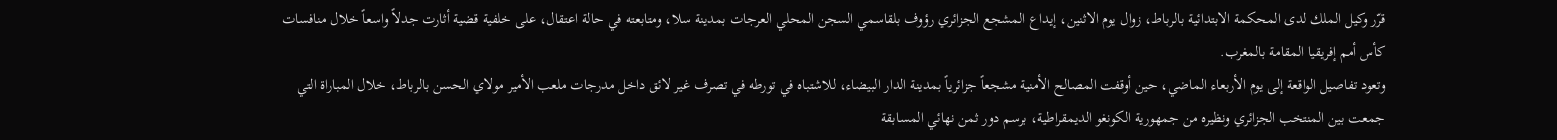قرّر وكيل الملك لدى المحكمة الابتدائية بالرباط، زوال يوم الاثنين، إيداع المشجع الجزائري رؤوف بلقاسمي السجن المحلي العرجات بمدينة سلا، ومتابعته في حالة اعتقال، على خلفية قضية أثارت جدلاً واسعاً خلال منافسات كأس أمم إفريقيا المقامة بالمغرب.
وتعود تفاصيل الواقعة إلى يوم الأربعاء الماضي، حين أوقفت المصالح الأمنية مشجعاً جزائرياً بمدينة الدار البيضاء، للاشتباه في تورطه في تصرف غير لائق داخل مدرجات ملعب الأمير مولاي الحسن بالرباط، خلال المباراة التي جمعت بين المنتخب الجزائري ونظيره من جمهورية الكونغو الديمقراطية، برسم دور ثمن نهائي المسابقة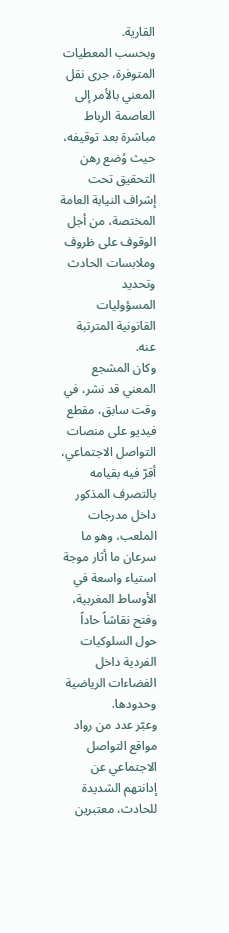القارية.
وبحسب المعطيات المتوفرة، جرى نقل المعني بالأمر إلى العاصمة الرباط مباشرة بعد توقيفه، حيث وُضع رهن التحقيق تحت إشراف النيابة العامة المختصة، من أجل الوقوف على ظروف وملابسات الحادث وتحديد المسؤوليات القانونية المترتبة عنه.
وكان المشجع المعني قد نشر، في وقت سابق، مقطع فيديو على منصات التواصل الاجتماعي، أقرّ فيه بقيامه بالتصرف المذكور داخل مدرجات الملعب، وهو ما سرعان ما أثار موجة استياء واسعة في الأوساط المغربية، وفتح نقاشاً حاداً حول السلوكيات الفردية داخل الفضاءات الرياضية وحدودها.
وعبّر عدد من رواد مواقع التواصل الاجتماعي عن إدانتهم الشديدة للحادث، معتبرين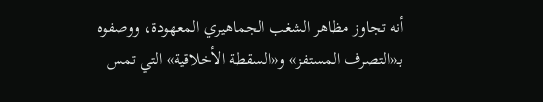أنه تجاوز مظاهر الشغب الجماهيري المعهودة، ووصفوه بـ«التصرف المستفز» و«السقطة الأخلاقية» التي تمس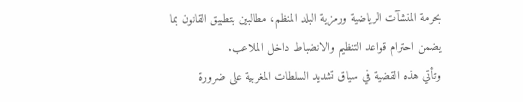بحرمة المنشآت الرياضية ورمزية البلد المنظم، مطالبين بتطبيق القانون بما يضمن احترام قواعد التنظيم والانضباط داخل الملاعب.
وتأتي هذه القضية في سياق تشديد السلطات المغربية على ضرورة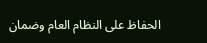الحفاظ على النظام العام وضمان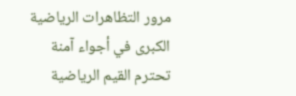مرور التظاهرات الرياضية الكبرى في أجواء آمنة تحترم القيم الرياضية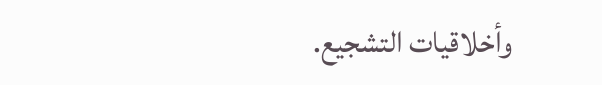وأخلاقيات التشجيع.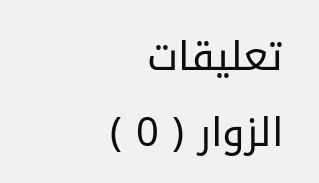تعليقات الزوار ( 0 )